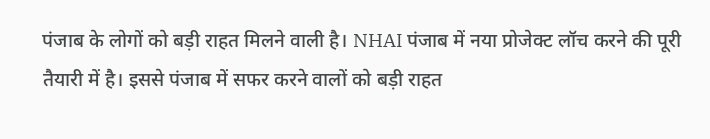पंजाब के लोगों को बड़ी राहत मिलने वाली है। NHAI पंजाब में नया प्रोजेक्ट लॉच करने की पूरी तैयारी में है। इससे पंजाब में सफर करने वालों को बड़ी राहत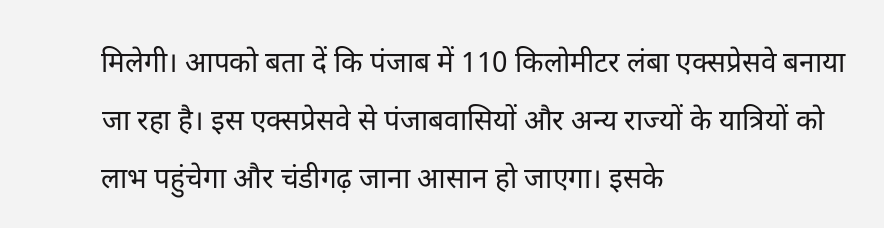मिलेगी। आपको बता दें कि पंजाब में 110 किलोमीटर लंबा एक्सप्रेसवे बनाया जा रहा है। इस एक्सप्रेसवे से पंजाबवासियों और अन्य राज्यों के यात्रियों को लाभ पहुंचेगा और चंडीगढ़ जाना आसान हो जाएगा। इसके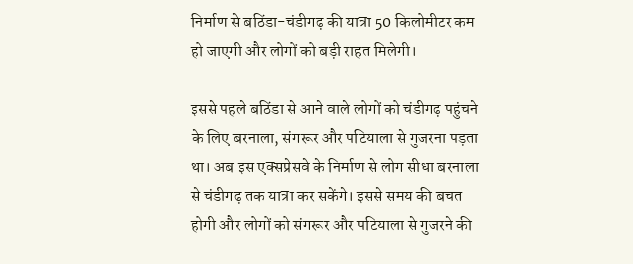निर्माण से बठिंडा-चंडीगढ़ की यात्रा 50 किलोमीटर कम हो जाएगी और लोगों को बड़ी राहत मिलेगी।

इससे पहले बठिंडा से आने वाले लोगों को चंडीगढ़ पहुंचने के लिए बरनाला, संगरूर और पटियाला से गुजरना पड़ता था। अब इस एक्सप्रेसवे के निर्माण से लोग सीधा बरनाला से चंडीगढ़ तक यात्रा कर सकेंगे। इससे समय की बचत होगी और लोगों को संगरूर और पटियाला से गुजरने की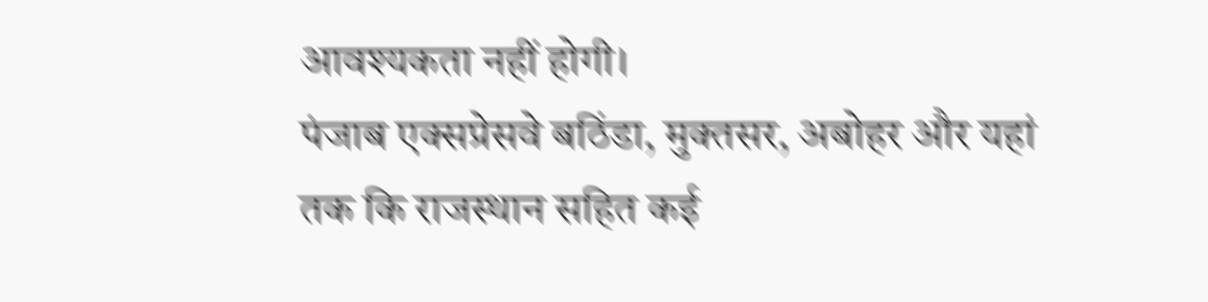आवश्यकता नहीं होगी।
पंजाब एक्सप्रेसवे बठिंडा, मुक्तसर, अबोहर और यहां तक कि राजस्थान सहित कई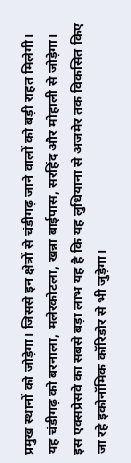प्रमुख स्थानों को जोड़ेगा। जिससे इन क्षेत्रों से चंडीगढ़ जाने वालों को बड़ी राहत मिलेगी। यह चंडीगढ़ को बरनाला, मलेरकोटला, खन्ना बाईपास, सरहिंद और मोहाली से जोड़ेगा। इस एक्सप्रेसवे का सबसे बड़ा लाभ यह है कि यह लुधियाना से अजमेर तक विकसित किए जा रहे इकोनॉमिक कॉरिडोर से भी जुड़ेगा।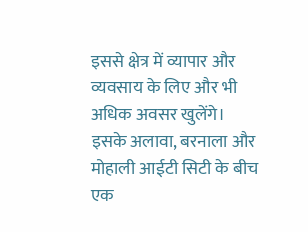इससे क्षेत्र में व्यापार और व्यवसाय के लिए और भी अधिक अवसर खुलेंगे।
इसके अलावा, बरनाला और मोहाली आईटी सिटी के बीच एक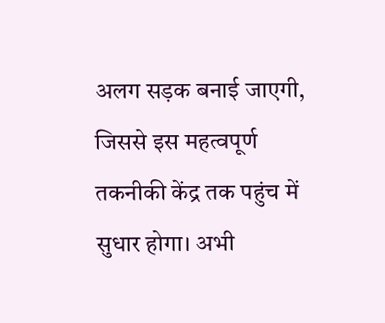अलग सड़क बनाई जाएगी, जिससे इस महत्वपूर्ण तकनीकी केंद्र तक पहुंच में सुधार होगा। अभी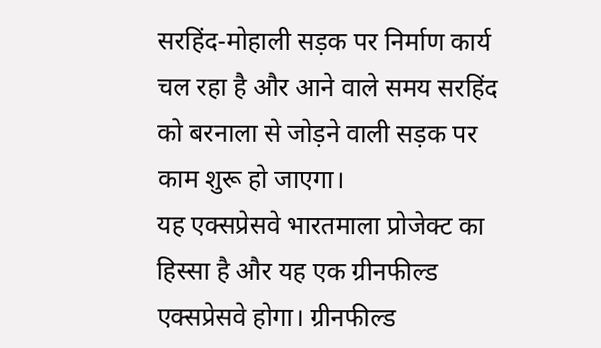सरहिंद-मोहाली सड़क पर निर्माण कार्य चल रहा है और आने वाले समय सरहिंद को बरनाला से जोड़ने वाली सड़क पर काम शुरू हो जाएगा।
यह एक्सप्रेसवे भारतमाला प्रोजेक्ट का हिस्सा है और यह एक ग्रीनफील्ड एक्सप्रेसवे होगा। ग्रीनफील्ड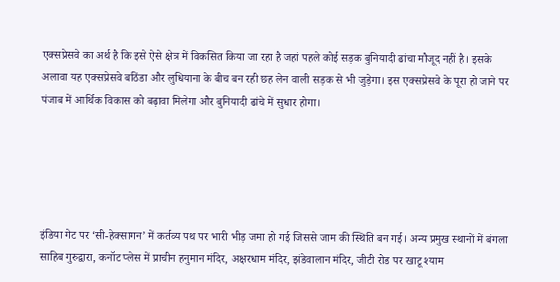एक्सप्रेसवे का अर्थ है कि इसे ऐसे क्षेत्र में विकसित किया जा रहा है जहां पहले कोई सड़क बुनियादी ढांचा मौजूद नहीं है। इसके अलावा यह एक्सप्रेसवे बठिंडा और लुधियाना के बीच बन रही छह लेन वाली सड़क से भी जुड़ेगा। इस एक्सप्रेसवे के पूरा हो जाने पर पंजाब में आर्थिक विकास को बढ़ावा मिलेगा और बुनियादी ढांचे में सुधार होगा।





इंडिया गेट पर ‘सी-हेक्सागन’ में कर्तव्य पथ पर भारी भीड़ जमा हो गई जिससे जाम की स्थिति बन गई। अन्य प्रमुख स्थानों में बंगला साहिब गुरुद्वारा, कनॉट प्लेस में प्राचीन हनुमान मंदिर, अक्षरधाम मंदिर, झंडेवालान मंदिर, जीटी रोड पर खाटू श्याम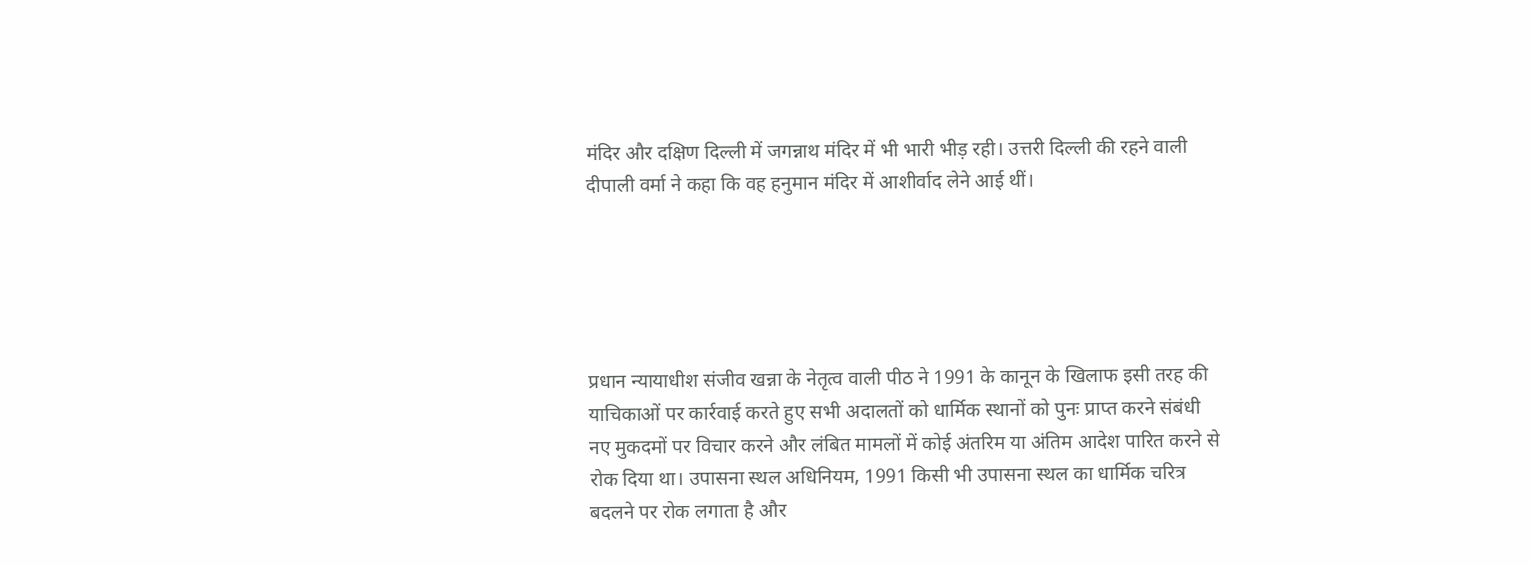मंदिर और दक्षिण दिल्ली में जगन्नाथ मंदिर में भी भारी भीड़ रही। उत्तरी दिल्ली की रहने वाली दीपाली वर्मा ने कहा कि वह हनुमान मंदिर में आशीर्वाद लेने आई थीं।





प्रधान न्यायाधीश संजीव खन्ना के नेतृत्व वाली पीठ ने 1991 के कानून के खिलाफ इसी तरह की याचिकाओं पर कार्रवाई करते हुए सभी अदालतों को धार्मिक स्थानों को पुनः प्राप्त करने संबंधी नए मुकदमों पर विचार करने और लंबित मामलों में कोई अंतरिम या अंतिम आदेश पारित करने से रोक दिया था। उपासना स्थल अधिनियम, 1991 किसी भी उपासना स्थल का धार्मिक चरित्र बदलने पर रोक लगाता है और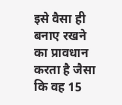इसे वैसा ही बनाए रखने का प्रावधान करता है जैसा कि वह 15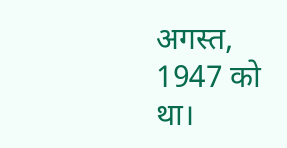अगस्त, 1947 को था।